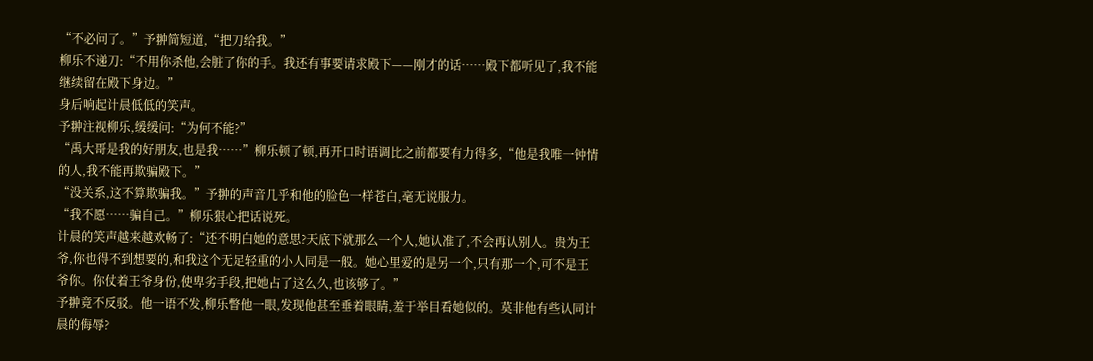“不必问了。”予翀简短道,“把刀给我。”
柳乐不递刀:“不用你杀他,会脏了你的手。我还有事要请求殿下——刚才的话……殿下都听见了,我不能继续留在殿下身边。”
身后响起计晨低低的笑声。
予翀注视柳乐,缓缓问:“为何不能?”
“禹大哥是我的好朋友,也是我……”柳乐顿了顿,再开口时语调比之前都要有力得多,“他是我唯一钟情的人,我不能再欺骗殿下。”
“没关系,这不算欺骗我。”予翀的声音几乎和他的脸色一样苍白,毫无说服力。
“我不愿……骗自己。”柳乐狠心把话说死。
计晨的笑声越来越欢畅了:“还不明白她的意思?天底下就那么一个人,她认准了,不会再认别人。贵为王爷,你也得不到想要的,和我这个无足轻重的小人同是一般。她心里爱的是另一个,只有那一个,可不是王爷你。你仗着王爷身份,使卑劣手段,把她占了这么久,也该够了。”
予翀竟不反驳。他一语不发,柳乐瞥他一眼,发现他甚至垂着眼睛,羞于举目看她似的。莫非他有些认同计晨的侮辱?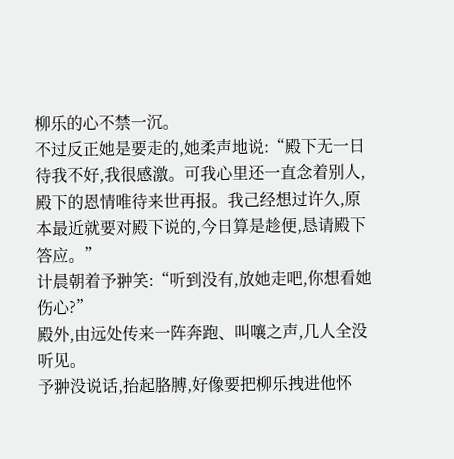柳乐的心不禁一沉。
不过反正她是要走的,她柔声地说:“殿下无一日待我不好,我很感激。可我心里还一直念着别人,殿下的恩情唯待来世再报。我己经想过许久,原本最近就要对殿下说的,今日算是趁便,恳请殿下答应。”
计晨朝着予翀笑:“听到没有,放她走吧,你想看她伤心?”
殿外,由远处传来一阵奔跑、叫嚷之声,几人全没听见。
予翀没说话,抬起胳膊,好像要把柳乐拽进他怀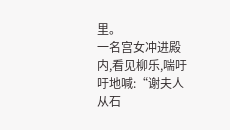里。
一名宫女冲进殿内,看见柳乐,喘吁吁地喊:“谢夫人从石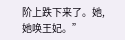阶上跌下来了。她,她唤王妃。”